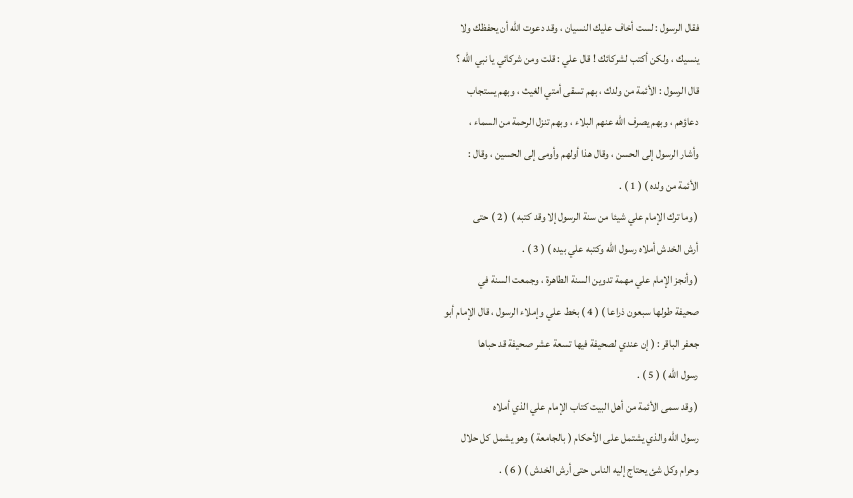فقال الرسول : لست أخاف عليك النسيان ، وقد دعوت الله أن يحفظك ولا
ينسيك ، ولكن أكتب لشركائك ! قال علي : قلت ومن شركائي يا نبي الله ؟
قال الرسول : الأئمة من ولدك ، بهم تسقى أمتي الغيث ، وبهم يستجاب
دعاؤهم ، وبهم يصرف الله عنهم البلاء ، وبهم تنزل الرحمة من السماء ،
وأشار الرسول إلى الحسن ، وقال هذا أولهم وأومى إلى الحسين ، وقال :
الأئمة من ولده ) ( 1 ) .
( وما ترك الإمام علي شيئا من سنة الرسول إلا وقد كتبه ) ( 2 ) حتى
أرش الخدش أملاه رسول الله وكتبه علي بيده ) ( 3 ) .
( وأنجز الإمام علي مهمة تدوين السنة الطاهرة ، وجمعت السنة في
صحيفة طولها سبعون ذراعا ) ( 4 ) بخط علي وإملاء الرسول ، قال الإمام أبو
جعفر الباقر : ( إن عندي لصحيفة فيها تسعة عشر صحيفة قد حباها
رسول الله ) ( 5 ) .
( وقد سمى الأئمة من أهل البيت كتاب الإمام علي الذي أملاه
رسول الله والذي يشتمل على الأحكام ( بالجامعة ) وهو يشمل كل حلال
وحرام وكل شئ يحتاج إليه الناس حتى أرش الخدش ) ( 6 ) .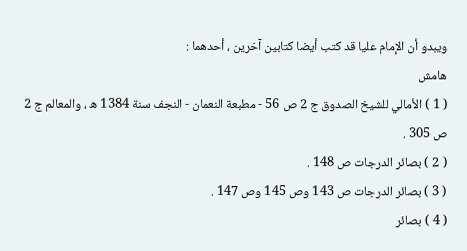ويبدو أن الإمام عليا قد كتب أيضا كتابين آخرين ، أحدهما :
هامش
( 1 ) الأمالي للشيخ الصدوق ج 2 ص 56 - مطبعة النعمان - النجف سنة 1384 ه ، والمعالم ج 2
ص 305 .
( 2 ) بصائر الدرجات ص 148 .
( 3 ) بصائر الدرجات ص 143 وص 145 وص 147 .
( 4 ) بصائر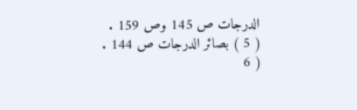الدرجات ص 145 وص 159 .
( 5 ) بصائر الدرجات ص 144 .
( 6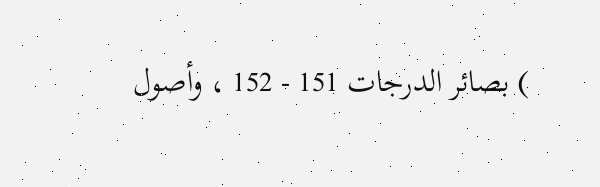) بصائر الدرجات 151 - 152 ، وأصول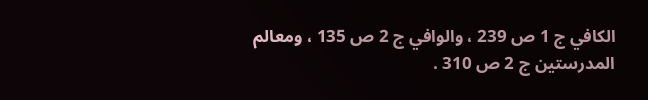الكافي ج 1 ص 239 ، والوافي ج 2 ص 135 ، ومعالم
المدرستين ج 2 ص 310 .